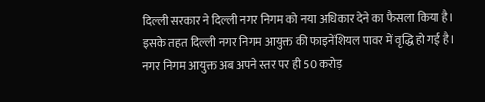दिल्ली सरकार ने दिल्ली नगर निगम को नया अधिकार देने का फैसला किया है। इसके तहत दिल्ली नगर निगम आयुक्त की फाइनेंशियल पावर में वृद्धि हो गई है। नगर निगम आयुक्त अब अपने स्तर पर ही 50 करोड़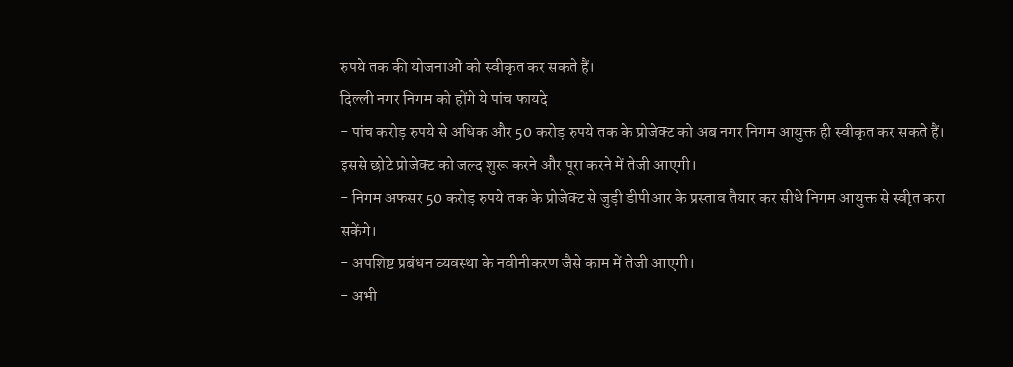रुपये तक की योजनाओं को स्वीकृत कर सकते हैं।
दिल्ली नगर निगम को होंगे ये पांच फायदे
- पांच करोड़ रुपये से अधिक और 50 करोड़ रुपये तक के प्रोजेक्ट को अब नगर निगम आयुक्त ही स्वीकृत कर सकते हैं। इससे छोटे प्रोजेक्ट को जल्द शुरू करने और पूरा करने में तेजी आएगी।
- निगम अफसर 50 करोड़ रुपये तक के प्रोजेक्ट से जुड़ी डीपीआर के प्रस्ताव तैयार कर सीधे निगम आयुक्त से स्वीृत करा सकेंगे।
- अपशिष्ट प्रबंधन व्यवस्था के नवीनीकरण जैसे काम में तेजी आएगी।
- अभी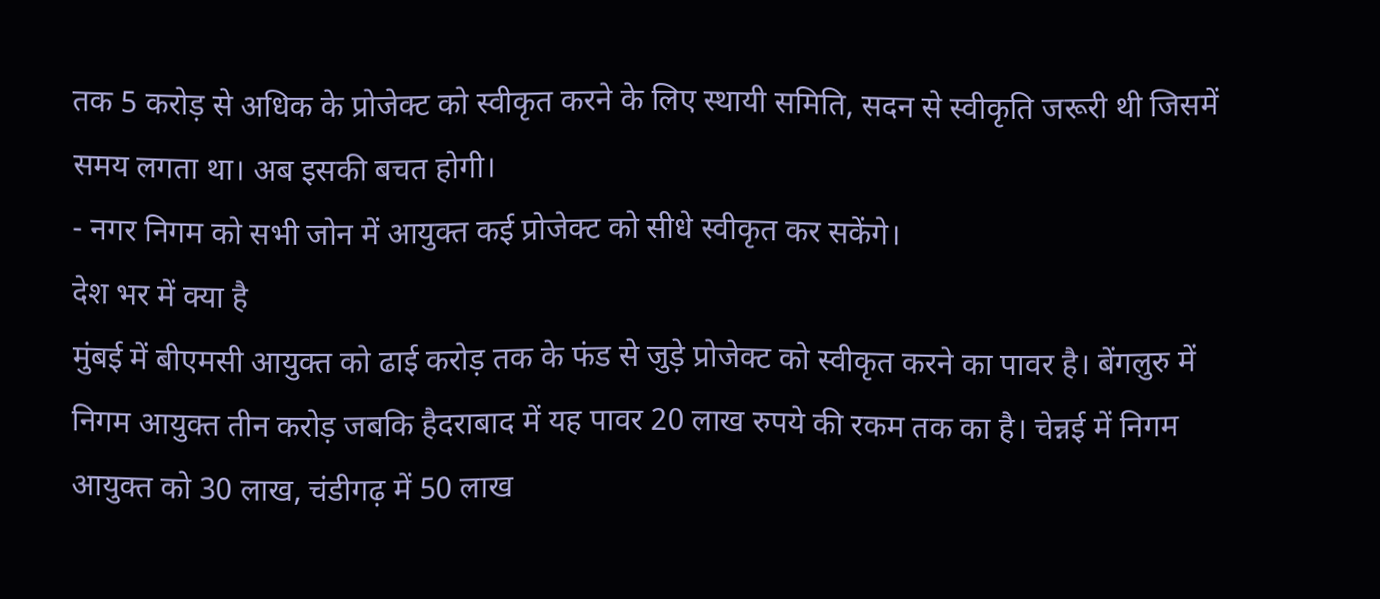तक 5 करोड़ से अधिक के प्रोजेक्ट को स्वीकृत करने के लिए स्थायी समिति, सदन से स्वीकृति जरूरी थी जिसमें समय लगता था। अब इसकी बचत होगी।
- नगर निगम को सभी जोन में आयुक्त कई प्रोजेक्ट को सीधे स्वीकृत कर सकेंगे।
देश भर में क्या है
मुंबई में बीएमसी आयुक्त को ढाई करोड़ तक के फंड से जुड़े प्रोजेक्ट को स्वीकृत करने का पावर है। बेंगलुरु में निगम आयुक्त तीन करोड़ जबकि हैदराबाद में यह पावर 20 लाख रुपये की रकम तक का है। चेन्नई में निगम आयुक्त को 30 लाख, चंडीगढ़ में 50 लाख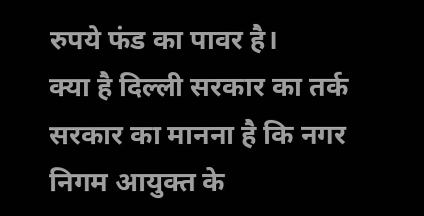रुपये फंड का पावर है।
क्या है दिल्ली सरकार का तर्क
सरकार का मानना है कि नगर निगम आयुक्त के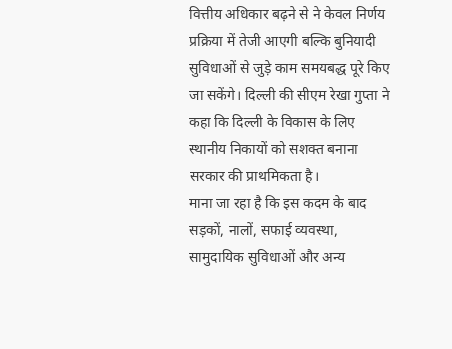वित्तीय अधिकार बढ़ने से ने केवल निर्णय प्रक्रिया में तेजी आएगी बल्कि बुनियादी सुविधाओं से जुड़े काम समयबद्ध पूरे किए जा सकेंगे। दिल्ली की सीएम रेखा गुप्ता ने कहा कि दिल्ली के विकास के लिए स्थानीय निकायों को सशक्त बनाना सरकार की प्राथमिकता है।
माना जा रहा है कि इस कदम के बाद सड़कों, नालों, सफाई व्यवस्था, सामुदायिक सुविधाओं और अन्य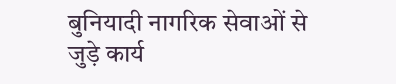बुनियादी नागरिक सेवाओं से जुड़े कार्य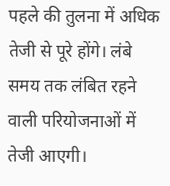पहले की तुलना में अधिक तेजी से पूरे होंगे। लंबे समय तक लंबित रहने वाली परियोजनाओं में तेजी आएगी।